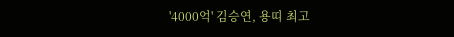'4000억' 김승연, 용띠 최고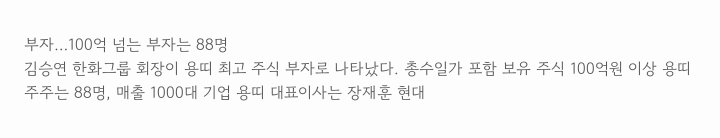부자…100억 넘는 부자는 88명
김승연 한화그룹 회장이 용띠 최고 주식 부자로 나타났다. 총수일가 포함 보유 주식 100억원 이상 용띠 주주는 88명, 매출 1000대 기업 용띠 대표이사는 장재훈 현대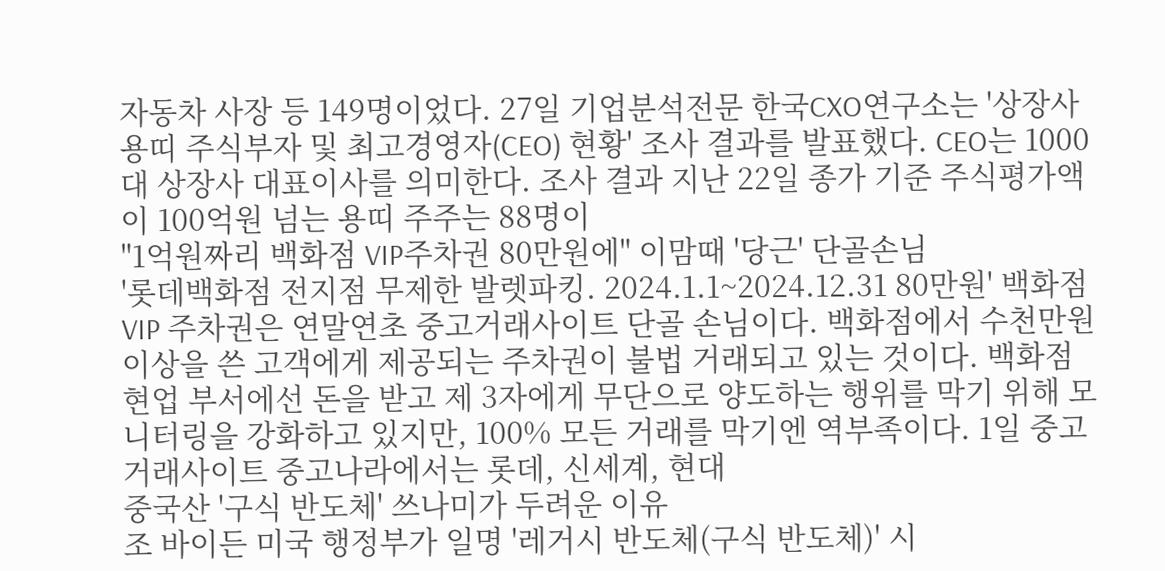자동차 사장 등 149명이었다. 27일 기업분석전문 한국CXO연구소는 '상장사 용띠 주식부자 및 최고경영자(CEO) 현황' 조사 결과를 발표했다. CEO는 1000대 상장사 대표이사를 의미한다. 조사 결과 지난 22일 종가 기준 주식평가액이 100억원 넘는 용띠 주주는 88명이
"1억원짜리 백화점 VIP주차권 80만원에" 이맘때 '당근' 단골손님
'롯데백화점 전지점 무제한 발렛파킹. 2024.1.1~2024.12.31 80만원' 백화점 VIP 주차권은 연말연초 중고거래사이트 단골 손님이다. 백화점에서 수천만원 이상을 쓴 고객에게 제공되는 주차권이 불법 거래되고 있는 것이다. 백화점 현업 부서에선 돈을 받고 제 3자에게 무단으로 양도하는 행위를 막기 위해 모니터링을 강화하고 있지만, 100% 모든 거래를 막기엔 역부족이다. 1일 중고거래사이트 중고나라에서는 롯데, 신세계, 현대
중국산 '구식 반도체' 쓰나미가 두려운 이유
조 바이든 미국 행정부가 일명 '레거시 반도체(구식 반도체)' 시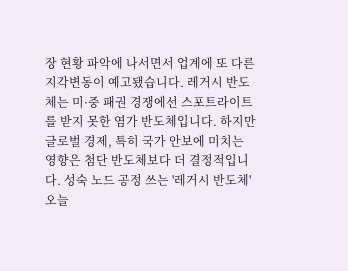장 현황 파악에 나서면서 업계에 또 다른 지각변동이 예고됐습니다. 레거시 반도체는 미·중 패권 경쟁에선 스포트라이트를 받지 못한 염가 반도체입니다. 하지만 글로벌 경제, 특히 국가 안보에 미치는 영향은 첨단 반도체보다 더 결정적입니다. 성숙 노드 공정 쓰는 '레거시 반도체' 오늘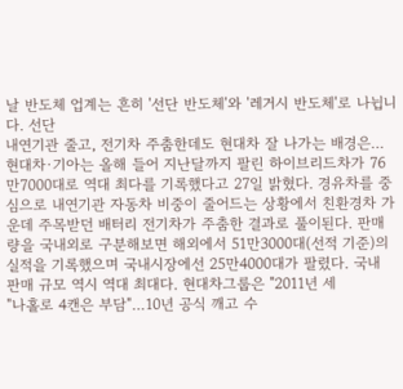날 반도체 업계는 흔히 '선단 반도체'와 '레거시 반도체'로 나뉩니다. 선단
내연기관 줄고, 전기차 주춤한데도 현대차 잘 나가는 배경은…
현대차·기아는 올해 들어 지난달까지 팔린 하이브리드차가 76만7000대로 역대 최다를 기록했다고 27일 밝혔다. 경유차를 중심으로 내연기관 자동차 비중이 줄어드는 상황에서 친환경차 가운데 주목받던 배터리 전기차가 주춤한 결과로 풀이된다. 판매량을 국내외로 구분해보면 해외에서 51만3000대(선적 기준)의 실적을 기록했으며 국내시장에선 25만4000대가 팔렸다. 국내 판매 규모 역시 역대 최대다. 현대차그룹은 "2011년 세
"나홀로 4캔은 부담"…10년 공식 깨고 수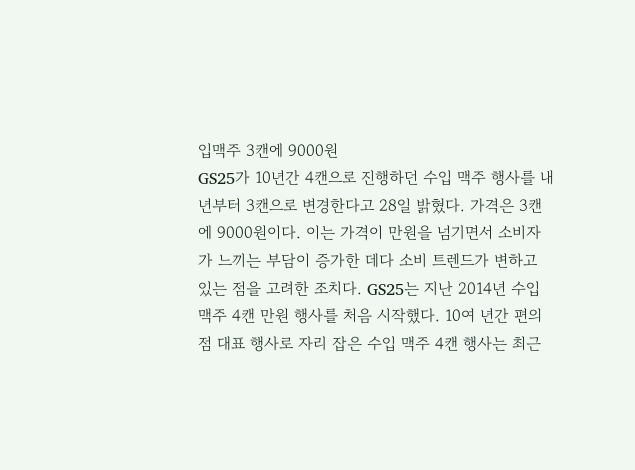입맥주 3캔에 9000원
GS25가 10년간 4캔으로 진행하던 수입 맥주 행사를 내년부터 3캔으로 변경한다고 28일 밝혔다. 가격은 3캔에 9000원이다. 이는 가격이 만원을 넘기면서 소비자가 느끼는 부담이 증가한 데다 소비 트렌드가 변하고 있는 점을 고려한 조치다. GS25는 지난 2014년 수입 맥주 4캔 만원 행사를 처음 시작했다. 10여 년간 편의점 대표 행사로 자리 잡은 수입 맥주 4캔 행사는 최근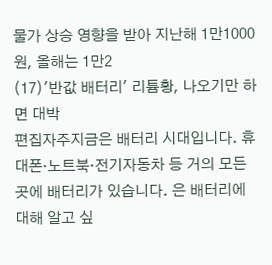물가 상승 영향을 받아 지난해 1만1000원, 올해는 1만2
(17)'반값 배터리' 리튬황, 나오기만 하면 대박
편집자주지금은 배터리 시대입니다. 휴대폰·노트북·전기자동차 등 거의 모든 곳에 배터리가 있습니다. 은 배터리에 대해 알고 싶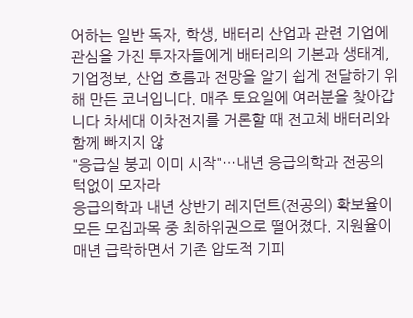어하는 일반 독자, 학생, 배터리 산업과 관련 기업에 관심을 가진 투자자들에게 배터리의 기본과 생태계, 기업정보, 산업 흐름과 전망을 알기 쉽게 전달하기 위해 만든 코너입니다. 매주 토요일에 여러분을 찾아갑니다 차세대 이차전지를 거론할 때 전고체 배터리와 함께 빠지지 않
"응급실 붕괴 이미 시작"…내년 응급의학과 전공의 턱없이 모자라
응급의학과 내년 상반기 레지던트(전공의) 확보율이 모든 모집과목 중 최하위권으로 떨어졌다. 지원율이 매년 급락하면서 기존 압도적 기피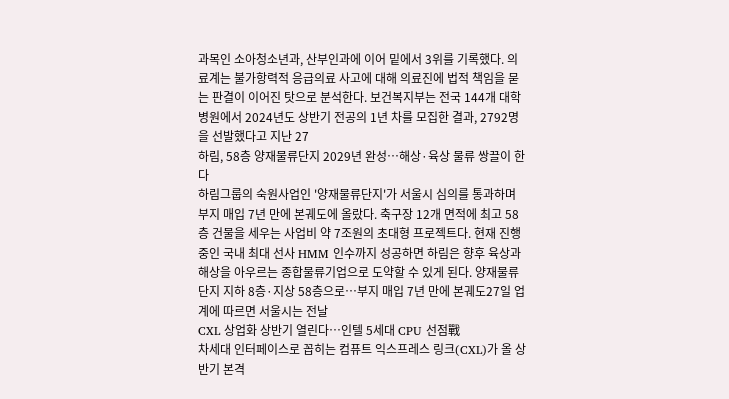과목인 소아청소년과, 산부인과에 이어 밑에서 3위를 기록했다. 의료계는 불가항력적 응급의료 사고에 대해 의료진에 법적 책임을 묻는 판결이 이어진 탓으로 분석한다. 보건복지부는 전국 144개 대학병원에서 2024년도 상반기 전공의 1년 차를 모집한 결과, 2792명을 선발했다고 지난 27
하림, 58층 양재물류단지 2029년 완성…해상·육상 물류 쌍끌이 한다
하림그룹의 숙원사업인 '양재물류단지'가 서울시 심의를 통과하며 부지 매입 7년 만에 본궤도에 올랐다. 축구장 12개 면적에 최고 58층 건물을 세우는 사업비 약 7조원의 초대형 프로젝트다. 현재 진행 중인 국내 최대 선사 HMM 인수까지 성공하면 하림은 향후 육상과 해상을 아우르는 종합물류기업으로 도약할 수 있게 된다. 양재물류단지 지하 8층·지상 58층으로…부지 매입 7년 만에 본궤도27일 업계에 따르면 서울시는 전날
CXL 상업화 상반기 열린다…인텔 5세대 CPU 선점戰
차세대 인터페이스로 꼽히는 컴퓨트 익스프레스 링크(CXL)가 올 상반기 본격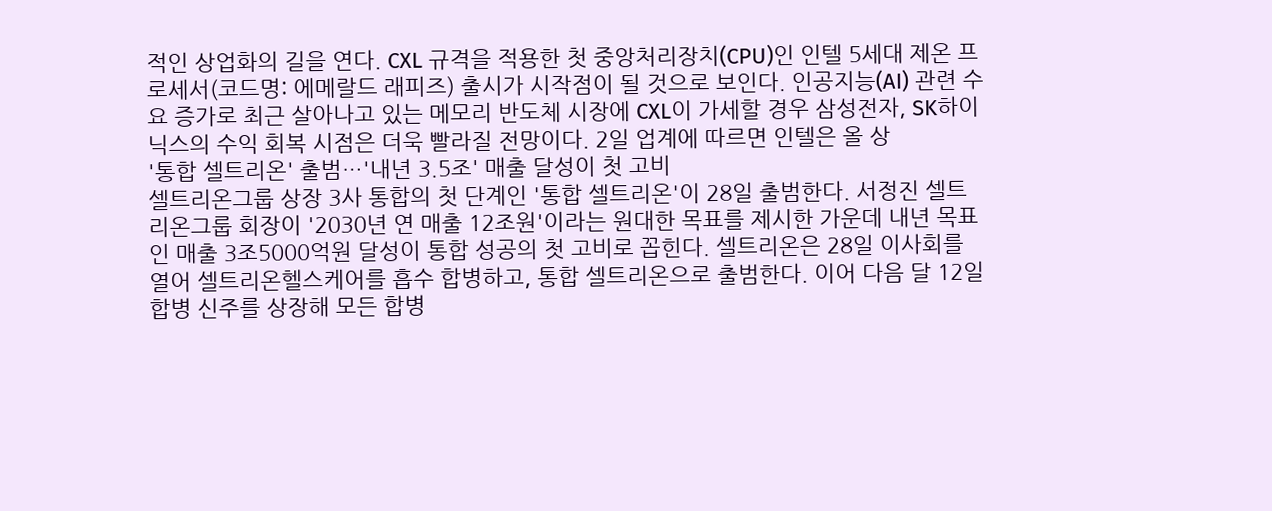적인 상업화의 길을 연다. CXL 규격을 적용한 첫 중앙처리장치(CPU)인 인텔 5세대 제온 프로세서(코드명: 에메랄드 래피즈) 출시가 시작점이 될 것으로 보인다. 인공지능(AI) 관련 수요 증가로 최근 살아나고 있는 메모리 반도체 시장에 CXL이 가세할 경우 삼성전자, SK하이닉스의 수익 회복 시점은 더욱 빨라질 전망이다. 2일 업계에 따르면 인텔은 올 상
'통합 셀트리온' 출범…'내년 3.5조' 매출 달성이 첫 고비
셀트리온그룹 상장 3사 통합의 첫 단계인 '통합 셀트리온'이 28일 출범한다. 서정진 셀트리온그룹 회장이 '2030년 연 매출 12조원'이라는 원대한 목표를 제시한 가운데 내년 목표인 매출 3조5000억원 달성이 통합 성공의 첫 고비로 꼽힌다. 셀트리온은 28일 이사회를 열어 셀트리온헬스케어를 흡수 합병하고, 통합 셀트리온으로 출범한다. 이어 다음 달 12일 합병 신주를 상장해 모든 합병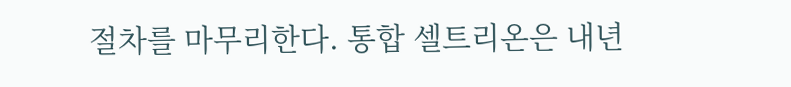절차를 마무리한다. 통합 셀트리온은 내년